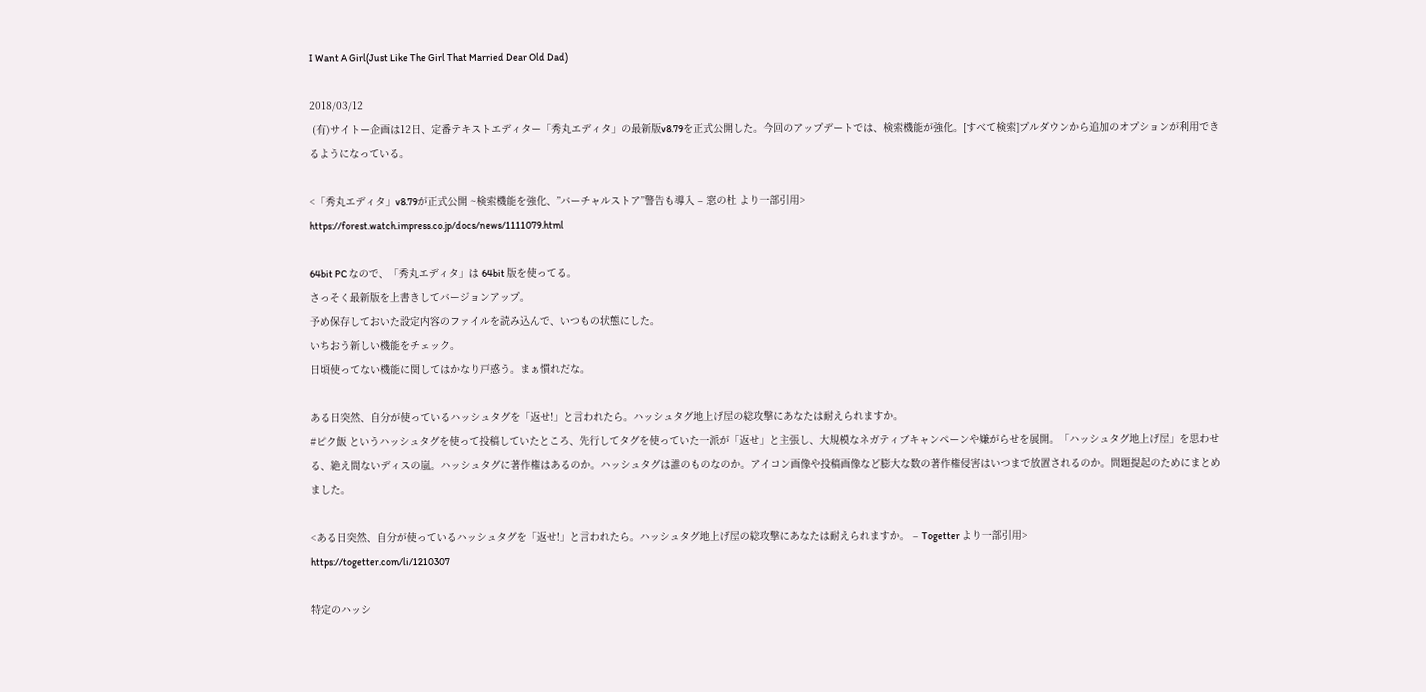I Want A Girl(Just Like The Girl That Married Dear Old Dad)

2018/03/12
 (有)サイトー企画は12日、定番テキストエディター「秀丸エディタ」の最新版v8.79を正式公開した。今回のアップデートでは、検索機能が強化。[すべて検索]プルダウンから追加のオプションが利用できるようになっている。

<「秀丸エディタ」v8.79が正式公開 ~検索機能を強化、”バーチャルストア”警告も導入 – 窓の杜 より一部引用>
https://forest.watch.impress.co.jp/docs/news/1111079.html

64bit PC なので、「秀丸エディタ」は 64bit 版を使ってる。
さっそく最新版を上書きしてバージョンアップ。
予め保存しておいた設定内容のファイルを読み込んで、いつもの状態にした。
いちおう新しい機能をチェック。
日頃使ってない機能に関してはかなり戸惑う。まぁ慣れだな。

ある日突然、自分が使っているハッシュタグを「返せ!」と言われたら。ハッシュタグ地上げ屋の総攻撃にあなたは耐えられますか。
#ピク飯 というハッシュタグを使って投稿していたところ、先行してタグを使っていた一派が「返せ」と主張し、大規模なネガティブキャンペーンや嫌がらせを展開。「ハッシュタグ地上げ屋」を思わせる、絶え間ないディスの嵐。ハッシュタグに著作権はあるのか。ハッシュタグは誰のものなのか。アイコン画像や投稿画像など膨大な数の著作権侵害はいつまで放置されるのか。問題提起のためにまとめました。

<ある日突然、自分が使っているハッシュタグを「返せ!」と言われたら。ハッシュタグ地上げ屋の総攻撃にあなたは耐えられますか。 – Togetter より一部引用>
https://togetter.com/li/1210307

特定のハッシ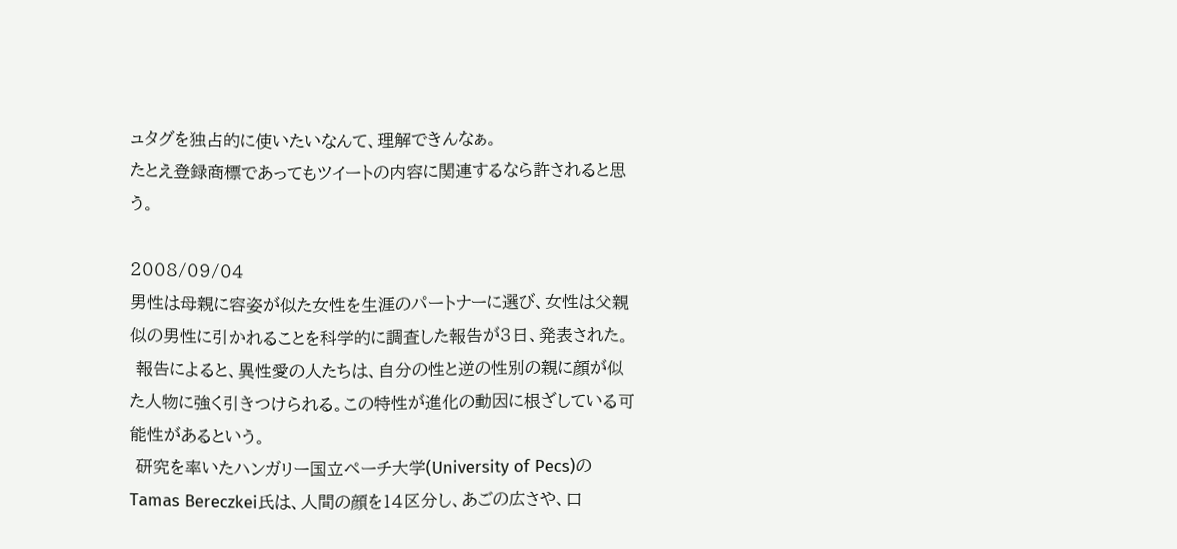ュタグを独占的に使いたいなんて、理解できんなぁ。
たとえ登録商標であってもツイートの内容に関連するなら許されると思う。

2008/09/04
男性は母親に容姿が似た女性を生涯のパートナーに選び、女性は父親似の男性に引かれることを科学的に調査した報告が3日、発表された。
 報告によると、異性愛の人たちは、自分の性と逆の性別の親に顔が似た人物に強く引きつけられる。この特性が進化の動因に根ざしている可能性があるという。
 研究を率いたハンガリー国立ペーチ大学(University of Pecs)のTamas Bereczkei氏は、人間の顔を14区分し、あごの広さや、口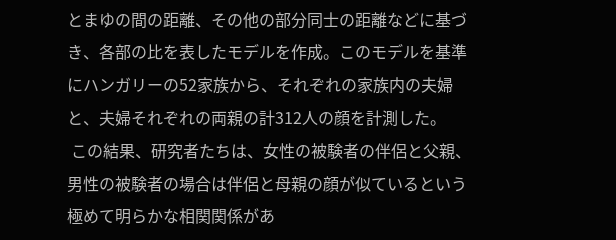とまゆの間の距離、その他の部分同士の距離などに基づき、各部の比を表したモデルを作成。このモデルを基準にハンガリーの52家族から、それぞれの家族内の夫婦と、夫婦それぞれの両親の計312人の顔を計測した。
 この結果、研究者たちは、女性の被験者の伴侶と父親、男性の被験者の場合は伴侶と母親の顔が似ているという極めて明らかな相関関係があ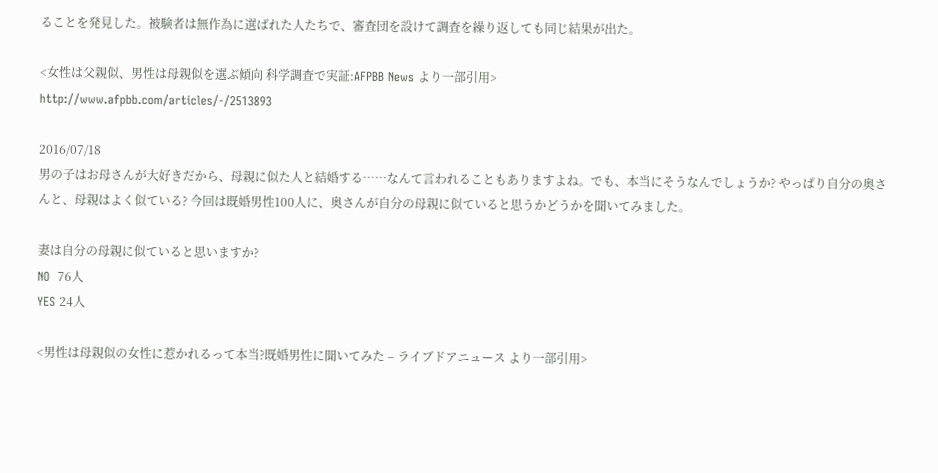ることを発見した。被験者は無作為に選ばれた人たちで、審査団を設けて調査を繰り返しても同じ結果が出た。

<女性は父親似、男性は母親似を選ぶ傾向 科学調査で実証:AFPBB News より一部引用>
http://www.afpbb.com/articles/-/2513893

2016/07/18
男の子はお母さんが大好きだから、母親に似た人と結婚する……なんて言われることもありますよね。でも、本当にそうなんでしょうか? やっぱり自分の奥さんと、母親はよく似ている? 今回は既婚男性100人に、奥さんが自分の母親に似ていると思うかどうかを聞いてみました。

妻は自分の母親に似ていると思いますか?
NO  76人
YES 24人

<男性は母親似の女性に惹かれるって本当?既婚男性に聞いてみた – ライブドアニュース より一部引用>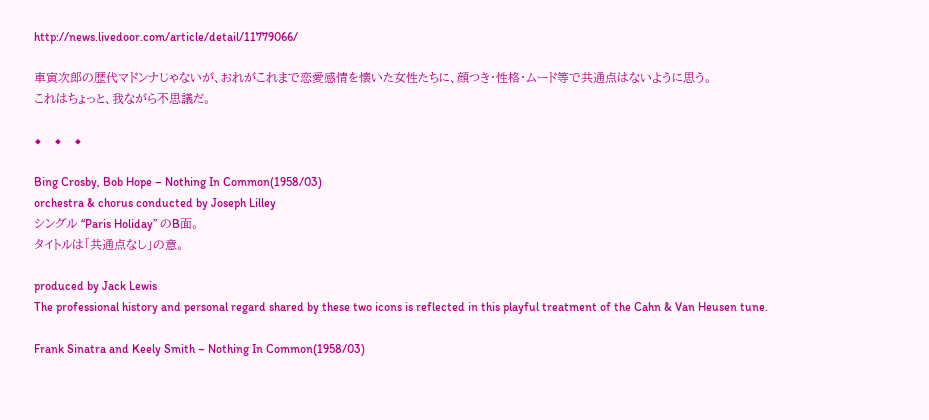http://news.livedoor.com/article/detail/11779066/

車寅次郎の歴代マドンナじゃないが、おれがこれまで恋愛感情を懐いた女性たちに、顔つき・性格・ムード等で共通点はないように思う。
これはちょっと、我ながら不思議だ。

◆    ◆    ◆

Bing Crosby, Bob Hope – Nothing In Common(1958/03)
orchestra & chorus conducted by Joseph Lilley
シングル “Paris Holiday” のB面。
タイトルは「共通点なし」の意。

produced by Jack Lewis
The professional history and personal regard shared by these two icons is reflected in this playful treatment of the Cahn & Van Heusen tune.

Frank Sinatra and Keely Smith – Nothing In Common(1958/03)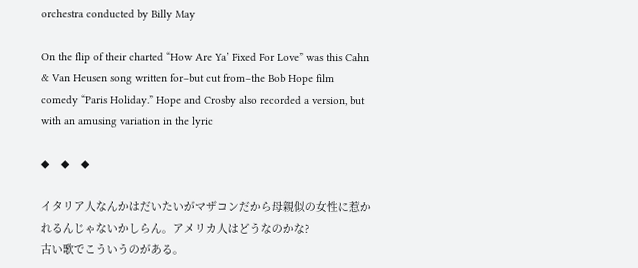orchestra conducted by Billy May

On the flip of their charted “How Are Ya’ Fixed For Love” was this Cahn & Van Heusen song written for–but cut from–the Bob Hope film comedy “Paris Holiday.” Hope and Crosby also recorded a version, but with an amusing variation in the lyric

◆    ◆    ◆

イタリア人なんかはだいたいがマザコンだから母親似の女性に惹かれるんじゃないかしらん。アメリカ人はどうなのかな?
古い歌でこういうのがある。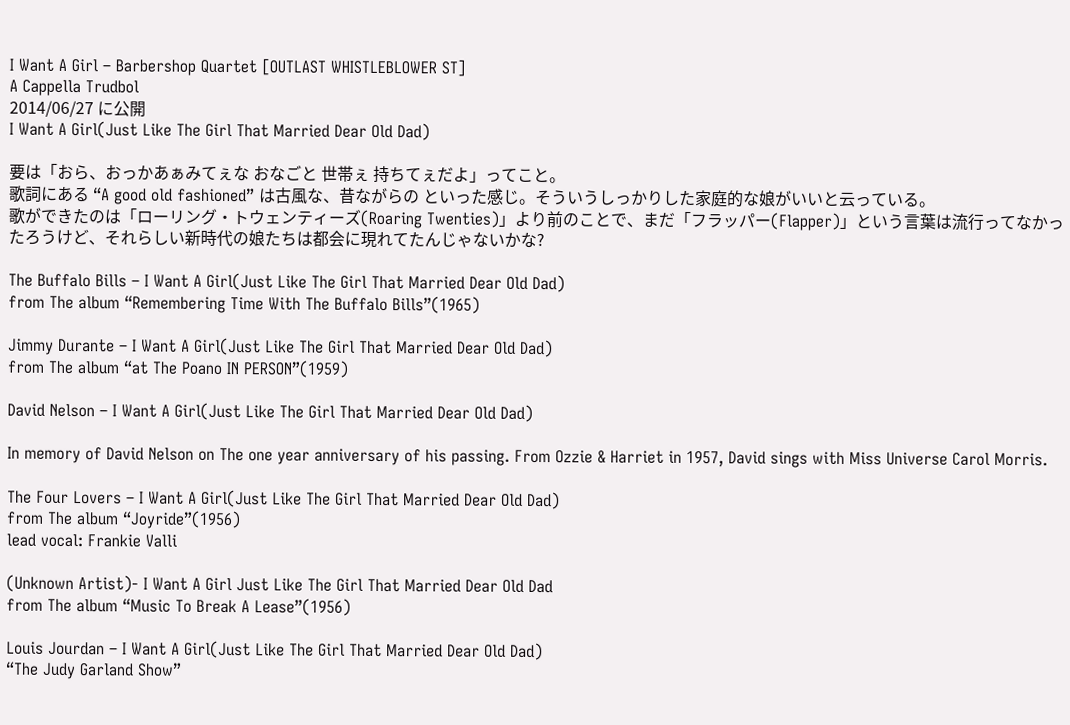I Want A Girl – Barbershop Quartet [OUTLAST WHISTLEBLOWER ST]
A Cappella Trudbol
2014/06/27 に公開
I Want A Girl(Just Like The Girl That Married Dear Old Dad)

要は「おら、おっかあぁみてぇな おなごと 世帯ぇ 持ちてぇだよ」ってこと。
歌詞にある “A good old fashioned” は古風な、昔ながらの といった感じ。そういうしっかりした家庭的な娘がいいと云っている。
歌ができたのは「ローリング・トウェンティーズ(Roaring Twenties)」より前のことで、まだ「フラッパー(Flapper)」という言葉は流行ってなかったろうけど、それらしい新時代の娘たちは都会に現れてたんじゃないかな?

The Buffalo Bills – I Want A Girl(Just Like The Girl That Married Dear Old Dad)
from The album “Remembering Time With The Buffalo Bills”(1965)

Jimmy Durante – I Want A Girl(Just Like The Girl That Married Dear Old Dad)
from The album “at The Poano IN PERSON”(1959)

David Nelson – I Want A Girl(Just Like The Girl That Married Dear Old Dad)

In memory of David Nelson on The one year anniversary of his passing. From Ozzie & Harriet in 1957, David sings with Miss Universe Carol Morris.

The Four Lovers – I Want A Girl(Just Like The Girl That Married Dear Old Dad)
from The album “Joyride”(1956)
lead vocal: Frankie Valli

(Unknown Artist)- I Want A Girl Just Like The Girl That Married Dear Old Dad
from The album “Music To Break A Lease”(1956)

Louis Jourdan – I Want A Girl(Just Like The Girl That Married Dear Old Dad)
“The Judy Garland Show”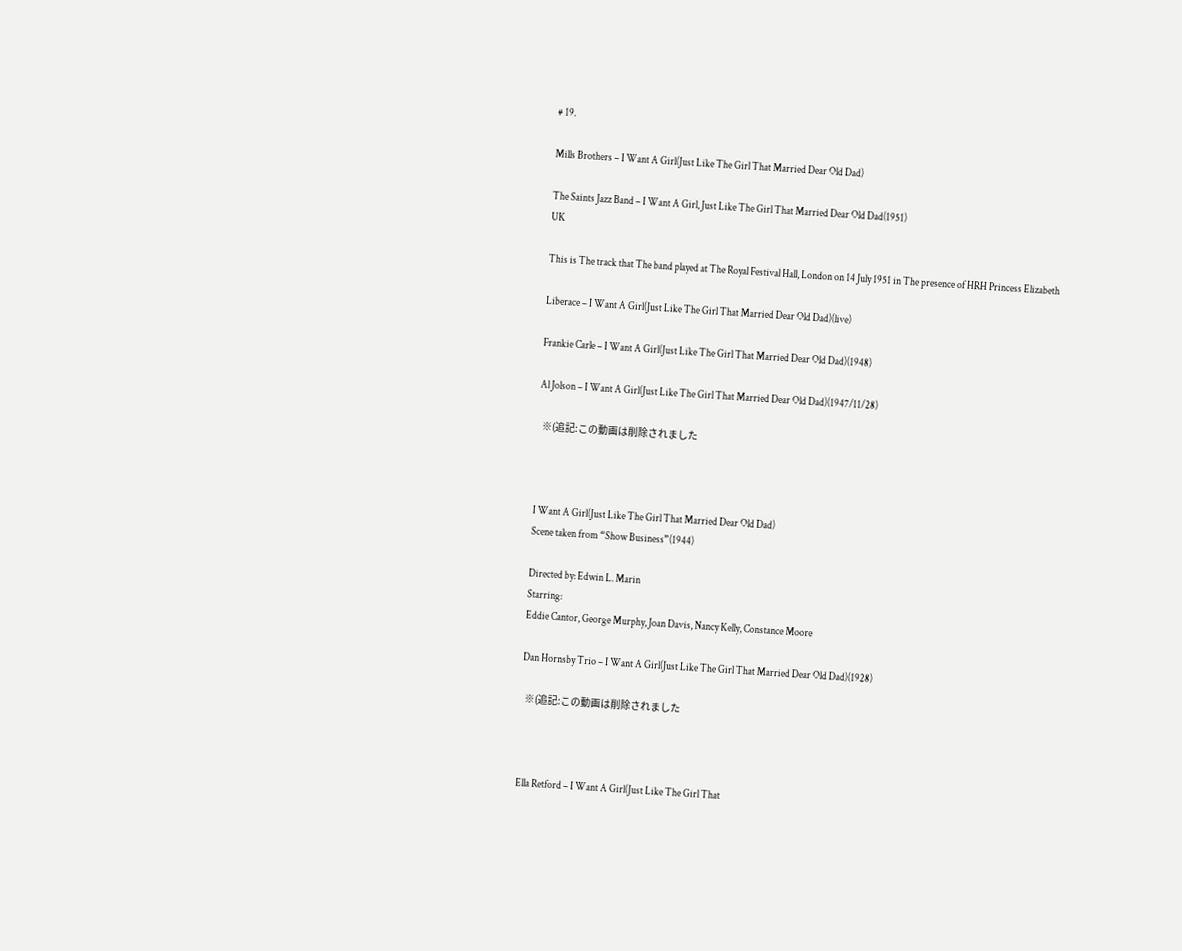# 19.

Mills Brothers – I Want A Girl(Just Like The Girl That Married Dear Old Dad)

The Saints Jazz Band – I Want A Girl, Just Like The Girl That Married Dear Old Dad(1951)
UK

This is The track that The band played at The Royal Festival Hall, London on 14 July 1951 in The presence of HRH Princess Elizabeth

Liberace – I Want A Girl(Just Like The Girl That Married Dear Old Dad)(live)

Frankie Carle – I Want A Girl(Just Like The Girl That Married Dear Old Dad)(1948)

Al Jolson – I Want A Girl(Just Like The Girl That Married Dear Old Dad)(1947/11/28)

  ※(追記:この動画は削除されました



I Want A Girl(Just Like The Girl That Married Dear Old Dad)
Scene taken from “Show Business”(1944)

Directed by: Edwin L. Marin
Starring:
Eddie Cantor, George Murphy, Joan Davis, Nancy Kelly, Constance Moore

Dan Hornsby Trio – I Want A Girl(Just Like The Girl That Married Dear Old Dad)(1928)

  ※(追記:この動画は削除されました



Ella Retford – I Want A Girl(Just Like The Girl That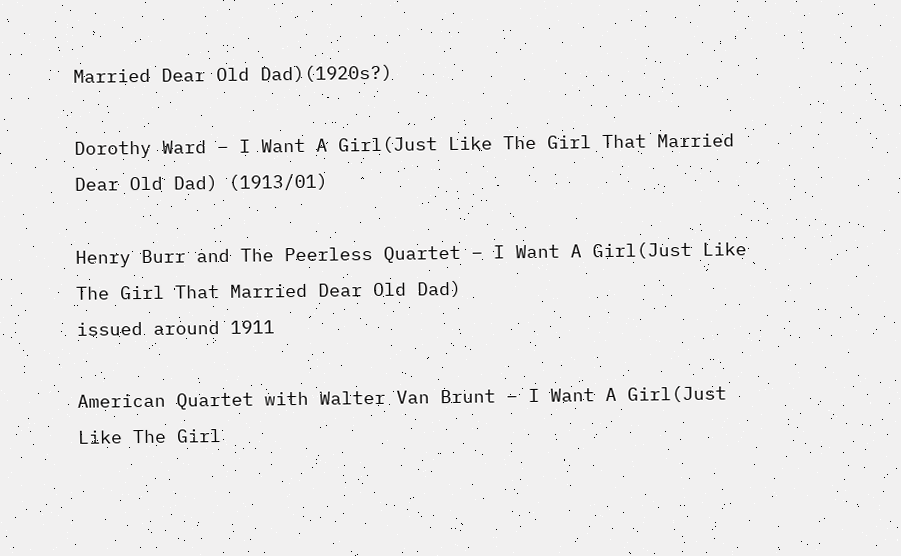Married Dear Old Dad)(1920s?)

Dorothy Ward – I Want A Girl(Just Like The Girl That Married Dear Old Dad) (1913/01)

Henry Burr and The Peerless Quartet – I Want A Girl(Just Like The Girl That Married Dear Old Dad)
issued around 1911

American Quartet with Walter Van Brunt – I Want A Girl(Just Like The Girl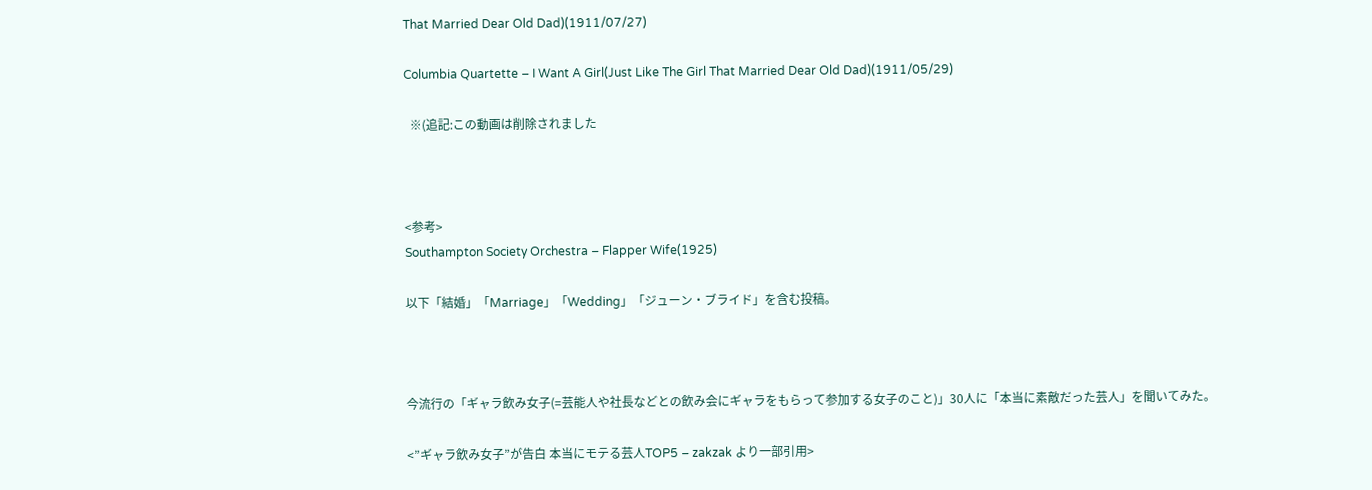That Married Dear Old Dad)(1911/07/27)

Columbia Quartette – I Want A Girl(Just Like The Girl That Married Dear Old Dad)(1911/05/29)

  ※(追記:この動画は削除されました



<参考>
Southampton Society Orchestra – Flapper Wife(1925)

以下「結婚」「Marriage」「Wedding」「ジューン・ブライド」を含む投稿。



今流行の「ギャラ飲み女子(=芸能人や社長などとの飲み会にギャラをもらって参加する女子のこと)」30人に「本当に素敵だった芸人」を聞いてみた。

<”ギャラ飲み女子”が告白 本当にモテる芸人TOP5 – zakzak より一部引用>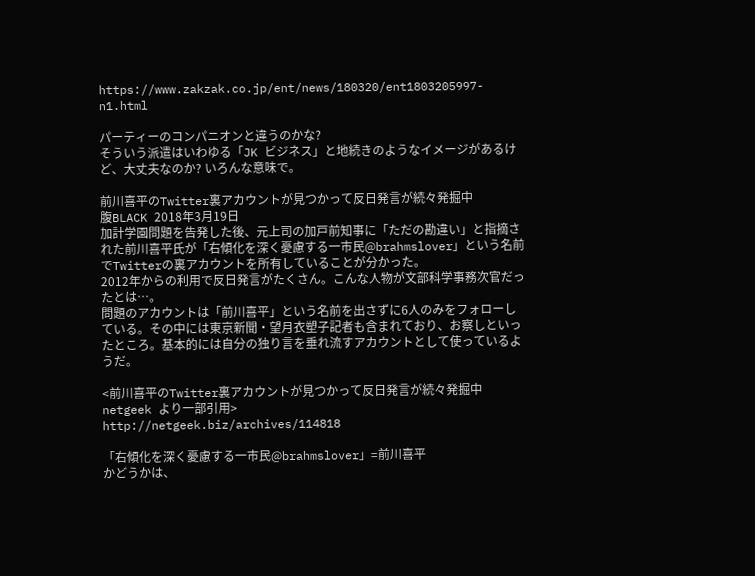https://www.zakzak.co.jp/ent/news/180320/ent1803205997-n1.html

パーティーのコンパニオンと違うのかな?
そういう派遣はいわゆる「JK ビジネス」と地続きのようなイメージがあるけど、大丈夫なのか? いろんな意味で。

前川喜平のTwitter裏アカウントが見つかって反日発言が続々発掘中
腹BLACK 2018年3月19日
加計学園問題を告発した後、元上司の加戸前知事に「ただの勘違い」と指摘された前川喜平氏が「右傾化を深く憂慮する一市民@brahmslover」という名前でTwitterの裏アカウントを所有していることが分かった。
2012年からの利用で反日発言がたくさん。こんな人物が文部科学事務次官だったとは…。
問題のアカウントは「前川喜平」という名前を出さずに6人のみをフォローしている。その中には東京新聞・望月衣塑子記者も含まれており、お察しといったところ。基本的には自分の独り言を垂れ流すアカウントとして使っているようだ。

<前川喜平のTwitter裏アカウントが見つかって反日発言が続々発掘中 netgeek より一部引用>
http://netgeek.biz/archives/114818

「右傾化を深く憂慮する一市民@brahmslover」=前川喜平
かどうかは、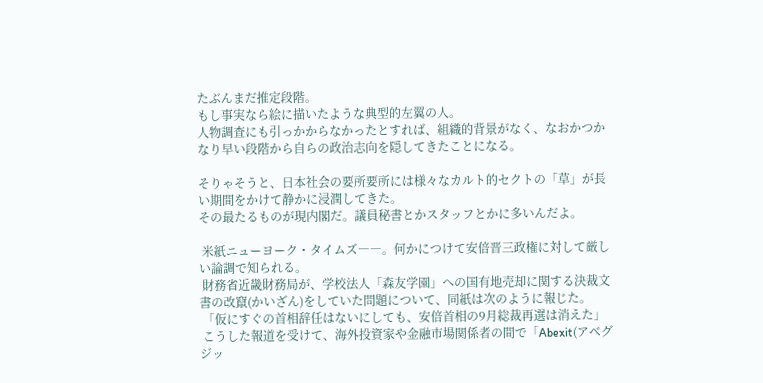たぶんまだ推定段階。
もし事実なら絵に描いたような典型的左翼の人。
人物調査にも引っかからなかったとすれば、組織的背景がなく、なおかつかなり早い段階から自らの政治志向を隠してきたことになる。

そりゃそうと、日本社会の要所要所には様々なカルト的セクトの「草」が長い期間をかけて静かに浸潤してきた。
その最たるものが現内閣だ。議員秘書とかスタッフとかに多いんだよ。

 米紙ニューヨーク・タイムズ――。何かにつけて安倍晋三政権に対して厳しい論調で知られる。
 財務省近畿財務局が、学校法人「森友学園」への国有地売却に関する決裁文書の改竄(かいざん)をしていた問題について、同紙は次のように報じた。
 「仮にすぐの首相辞任はないにしても、安倍首相の9月総裁再選は消えた」
 こうした報道を受けて、海外投資家や金融市場関係者の間で「Abexit(アベグジッ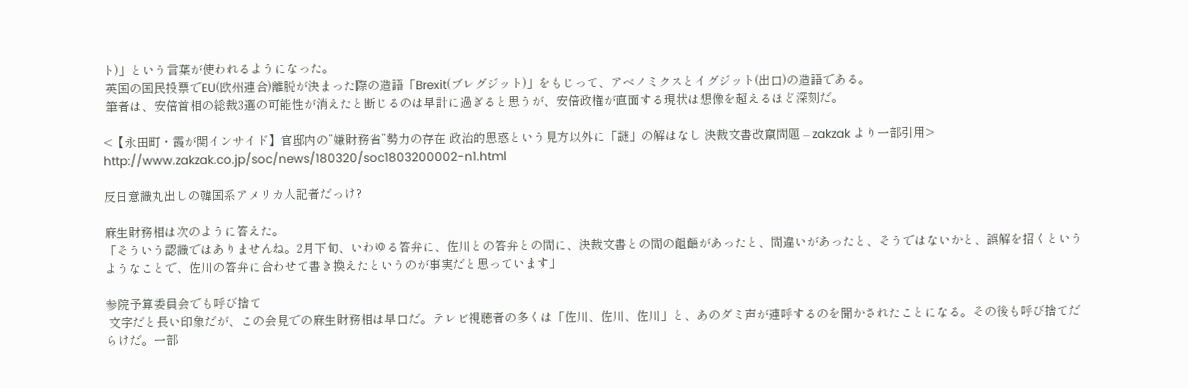ト)」という言葉が使われるようになった。
 英国の国民投票でEU(欧州連合)離脱が決まった際の造語「Brexit(ブレグジット)」をもじって、アベノミクスとイグジット(出口)の造語である。
 筆者は、安倍首相の総裁3選の可能性が消えたと断じるのは早計に過ぎると思うが、安倍政権が直面する現状は想像を超えるほど深刻だ。

<【永田町・霞が関インサイド】官邸内の”嫌財務省”勢力の存在 政治的思惑という見方以外に「謎」の解はなし 決裁文書改竄問題 – zakzak より一部引用>
http://www.zakzak.co.jp/soc/news/180320/soc1803200002-n1.html

反日意識丸出しの韓国系アメリカ人記者だっけ?

麻生財務相は次のように答えた。
「そういう認識ではありませんね。2月下旬、いわゆる答弁に、佐川との答弁との間に、決裁文書との間の齟齬があったと、間違いがあったと、そうではないかと、誤解を招くというようなことで、佐川の答弁に合わせて書き換えたというのが事実だと思っています」

参院予算委員会でも呼び捨て
 文字だと長い印象だが、この会見での麻生財務相は早口だ。テレビ視聴者の多くは「佐川、佐川、佐川」と、あのダミ声が連呼するのを聞かされたことになる。その後も呼び捨てだらけだ。一部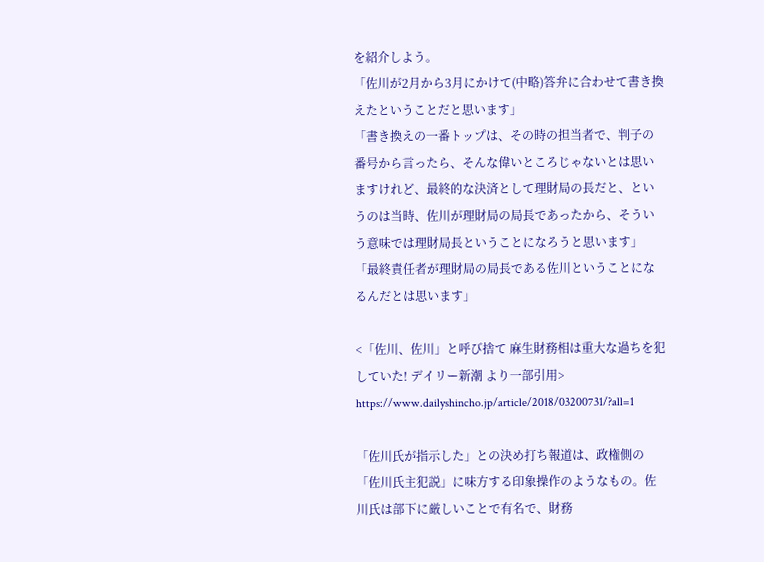を紹介しよう。
「佐川が2月から3月にかけて(中略)答弁に合わせて書き換えたということだと思います」
「書き換えの一番トップは、その時の担当者で、判子の番号から言ったら、そんな偉いところじゃないとは思いますけれど、最終的な決済として理財局の長だと、というのは当時、佐川が理財局の局長であったから、そういう意味では理財局長ということになろうと思います」
「最終責任者が理財局の局長である佐川ということになるんだとは思います」

<「佐川、佐川」と呼び捨て 麻生財務相は重大な過ちを犯していた! デイリー新潮 より一部引用>
https://www.dailyshincho.jp/article/2018/03200731/?all=1

「佐川氏が指示した」との決め打ち報道は、政権側の「佐川氏主犯説」に味方する印象操作のようなもの。佐川氏は部下に厳しいことで有名で、財務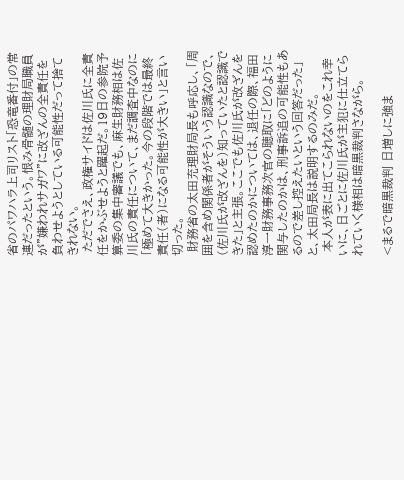省のパワハラ上司リスト「恐竜番付」の常連だったという。恨み骨髄の理財局職員が”嫌われサガワ”に改ざんの全責任を負わせようとしている可能性だって捨てきれない。
 ただでさえ、政権サイドは佐川氏に全責任をかぶせようと躍起だ。19日の参院予算委の集中審議でも、麻生財務相は佐川氏の責任について、まだ調査中なのに「極めて大きかった。今の段階では最終責任(者)になる可能性が大きい」と言い切った。
 財務省の太田充理財局長も呼応し、「周囲を含め関係者がそういう認識なので、(佐川氏が改ざんを)知っていたと認識できた」と主張。ここでも佐川氏が改ざんを認めたのかについては、退任の際、福田淳一財務事務次官の聴取に「どのように関与したのかは、刑事訴追の可能性もあるので差し控えたいという回答だった」と、太田局長は説明するのみだ。
 本人が表に出てこられないのをこれ幸いに、日ごとに佐川氏が主犯に仕立てられていく様相は暗黒裁判さながら。

<まるで暗黒裁判 日増しに強ま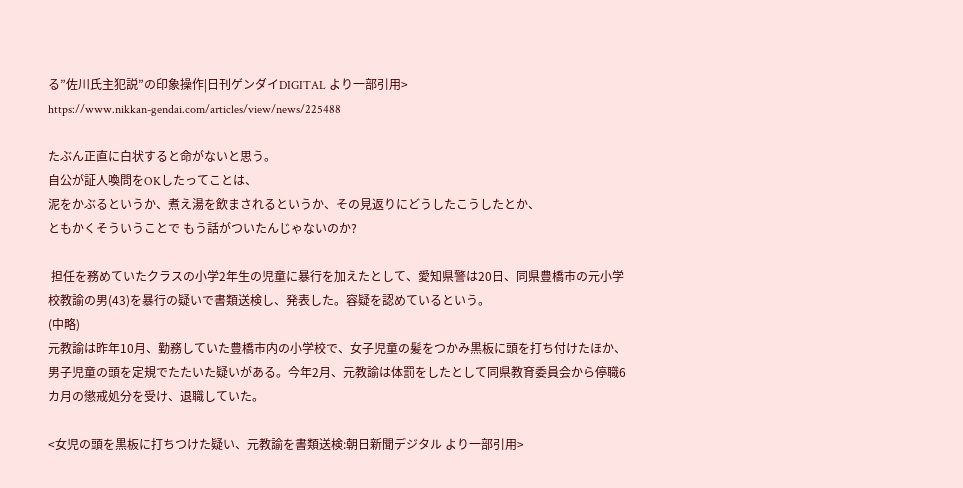る”佐川氏主犯説”の印象操作|日刊ゲンダイDIGITAL より一部引用>
https://www.nikkan-gendai.com/articles/view/news/225488

たぶん正直に白状すると命がないと思う。
自公が証人喚問をOKしたってことは、
泥をかぶるというか、煮え湯を飲まされるというか、その見返りにどうしたこうしたとか、
ともかくそういうことで もう話がついたんじゃないのか?

 担任を務めていたクラスの小学2年生の児童に暴行を加えたとして、愛知県警は20日、同県豊橋市の元小学校教諭の男(43)を暴行の疑いで書類送検し、発表した。容疑を認めているという。
(中略)
元教諭は昨年10月、勤務していた豊橋市内の小学校で、女子児童の髪をつかみ黒板に頭を打ち付けたほか、男子児童の頭を定規でたたいた疑いがある。今年2月、元教諭は体罰をしたとして同県教育委員会から停職6カ月の懲戒処分を受け、退職していた。

<女児の頭を黒板に打ちつけた疑い、元教諭を書類送検:朝日新聞デジタル より一部引用>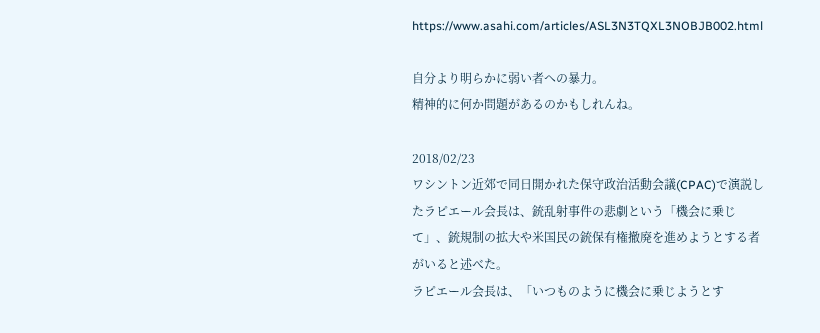https://www.asahi.com/articles/ASL3N3TQXL3NOBJB002.html

自分より明らかに弱い者への暴力。
精神的に何か問題があるのかもしれんね。

2018/02/23
ワシントン近郊で同日開かれた保守政治活動会議(CPAC)で演説したラピエール会長は、銃乱射事件の悲劇という「機会に乗じて」、銃規制の拡大や米国民の銃保有権撤廃を進めようとする者がいると述べた。
ラピエール会長は、「いつものように機会に乗じようとす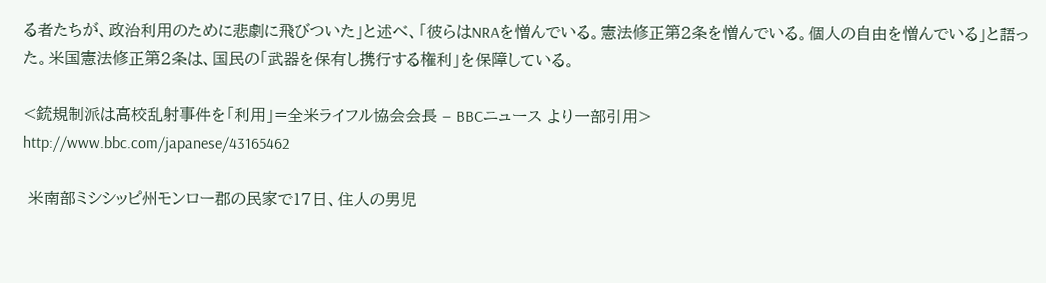る者たちが、政治利用のために悲劇に飛びついた」と述べ、「彼らはNRAを憎んでいる。憲法修正第2条を憎んでいる。個人の自由を憎んでいる」と語った。米国憲法修正第2条は、国民の「武器を保有し携行する権利」を保障している。

<銃規制派は高校乱射事件を「利用」=全米ライフル協会会長 – BBCニュース より一部引用>
http://www.bbc.com/japanese/43165462

 米南部ミシシッピ州モンロー郡の民家で17日、住人の男児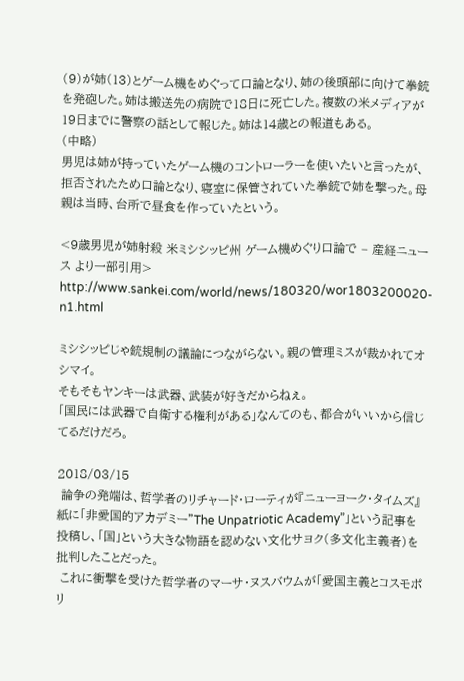(9)が姉(13)とゲーム機をめぐって口論となり、姉の後頭部に向けて拳銃を発砲した。姉は搬送先の病院で18日に死亡した。複数の米メディアが19日までに警察の話として報じた。姉は14歳との報道もある。
(中略)
男児は姉が持っていたゲーム機のコントローラーを使いたいと言ったが、拒否されたため口論となり、寝室に保管されていた拳銃で姉を撃った。母親は当時、台所で昼食を作っていたという。

<9歳男児が姉射殺 米ミシシッピ州 ゲーム機めぐり口論で – 産経ニュース より一部引用>
http://www.sankei.com/world/news/180320/wor1803200020-n1.html

ミシシッピじゃ銃規制の議論につながらない。親の管理ミスが裁かれてオシマイ。
そもそもヤンキーは武器、武装が好きだからねぇ。
「国民には武器で自衛する権利がある」なんてのも、都合がいいから信じてるだけだろ。

2018/03/15
 論争の発端は、哲学者のリチャード・ローティが『ニューヨーク・タイムズ』紙に「非愛国的アカデミー”The Unpatriotic Academy”」という記事を投稿し、「国」という大きな物語を認めない文化サヨク(多文化主義者)を批判したことだった。
 これに衝撃を受けた哲学者のマーサ・ヌスバウムが「愛国主義とコスモポリ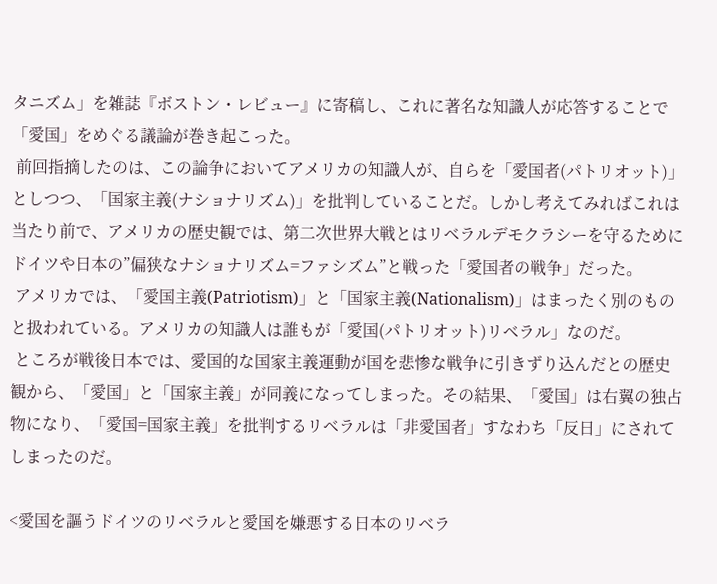タニズム」を雑誌『ボストン・レビュー』に寄稿し、これに著名な知識人が応答することで「愛国」をめぐる議論が巻き起こった。
 前回指摘したのは、この論争においてアメリカの知識人が、自らを「愛国者(パトリオット)」としつつ、「国家主義(ナショナリズム)」を批判していることだ。しかし考えてみればこれは当たり前で、アメリカの歴史観では、第二次世界大戦とはリベラルデモクラシーを守るためにドイツや日本の”偏狭なナショナリズム=ファシズム”と戦った「愛国者の戦争」だった。
 アメリカでは、「愛国主義(Patriotism)」と「国家主義(Nationalism)」はまったく別のものと扱われている。アメリカの知識人は誰もが「愛国(パトリオット)リベラル」なのだ。
 ところが戦後日本では、愛国的な国家主義運動が国を悲惨な戦争に引きずり込んだとの歴史観から、「愛国」と「国家主義」が同義になってしまった。その結果、「愛国」は右翼の独占物になり、「愛国=国家主義」を批判するリベラルは「非愛国者」すなわち「反日」にされてしまったのだ。

<愛国を謳うドイツのリベラルと愛国を嫌悪する日本のリベラ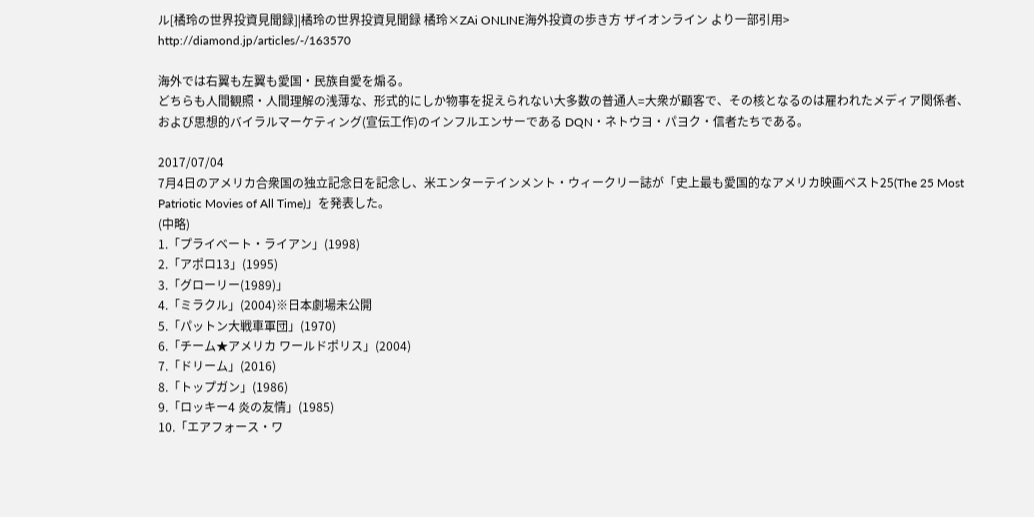ル[橘玲の世界投資見聞録]|橘玲の世界投資見聞録 橘玲×ZAi ONLINE海外投資の歩き方 ザイオンライン より一部引用>
http://diamond.jp/articles/-/163570

海外では右翼も左翼も愛国・民族自愛を煽る。
どちらも人間観照・人間理解の浅薄な、形式的にしか物事を捉えられない大多数の普通人=大衆が顧客で、その核となるのは雇われたメディア関係者、および思想的バイラルマーケティング(宣伝工作)のインフルエンサーである DQN・ネトウヨ・パヨク・信者たちである。

2017/07/04
7月4日のアメリカ合衆国の独立記念日を記念し、米エンターテインメント・ウィークリー誌が「史上最も愛国的なアメリカ映画ベスト25(The 25 Most Patriotic Movies of All Time)」を発表した。
(中略)
1.「プライベート・ライアン」(1998)
2.「アポロ13」(1995)
3.「グローリー(1989)」
4.「ミラクル」(2004)※日本劇場未公開
5.「パットン大戦車軍団」(1970)
6.「チーム★アメリカ ワールドポリス」(2004)
7.「ドリーム」(2016)
8.「トップガン」(1986)
9.「ロッキー4 炎の友情」(1985)
10.「エアフォース・ワ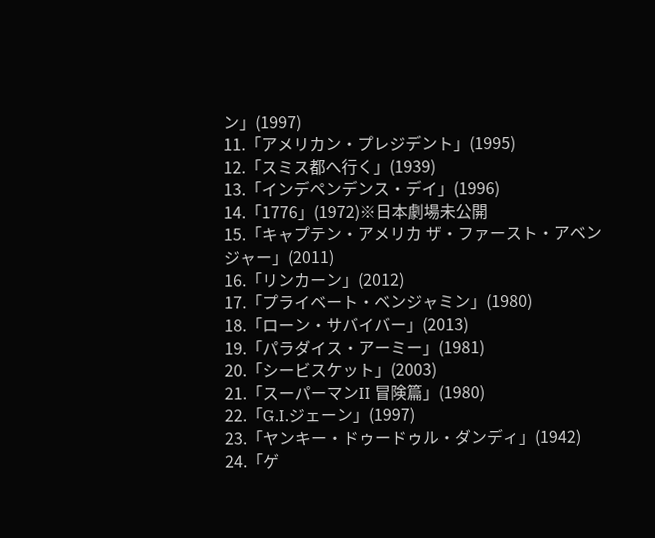ン」(1997)
11.「アメリカン・プレジデント」(1995)
12.「スミス都へ行く」(1939)
13.「インデペンデンス・デイ」(1996)
14.「1776」(1972)※日本劇場未公開
15.「キャプテン・アメリカ ザ・ファースト・アベンジャー」(2011)
16.「リンカーン」(2012)
17.「プライベート・ベンジャミン」(1980)
18.「ローン・サバイバー」(2013)
19.「パラダイス・アーミー」(1981)
20.「シービスケット」(2003)
21.「スーパーマンII 冒険篇」(1980)
22.「G.I.ジェーン」(1997)
23.「ヤンキー・ドゥードゥル・ダンディ」(1942)
24.「ゲ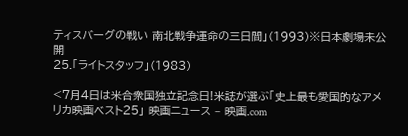ティスバーグの戦い 南北戦争運命の三日間」(1993)※日本劇場未公開
25.「ライトスタッフ」(1983)

<7月4日は米合衆国独立記念日!米誌が選ぶ「史上最も愛国的なアメリカ映画ベスト25」 映画ニュース – 映画.com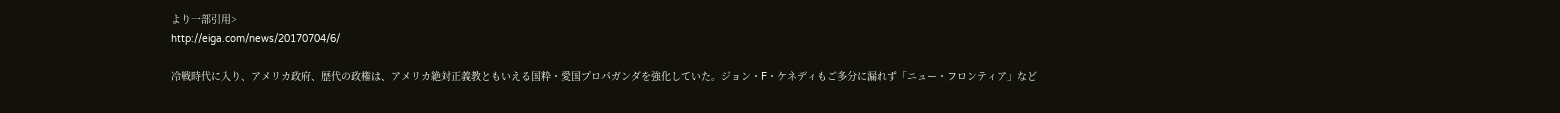より一部引用>
http://eiga.com/news/20170704/6/

冷戦時代に入り、アメリカ政府、歴代の政権は、アメリカ絶対正義教ともいえる国粋・愛国プロパガンダを強化していた。ジョン・F・ケネディもご多分に漏れず「ニュー・フロンティア」など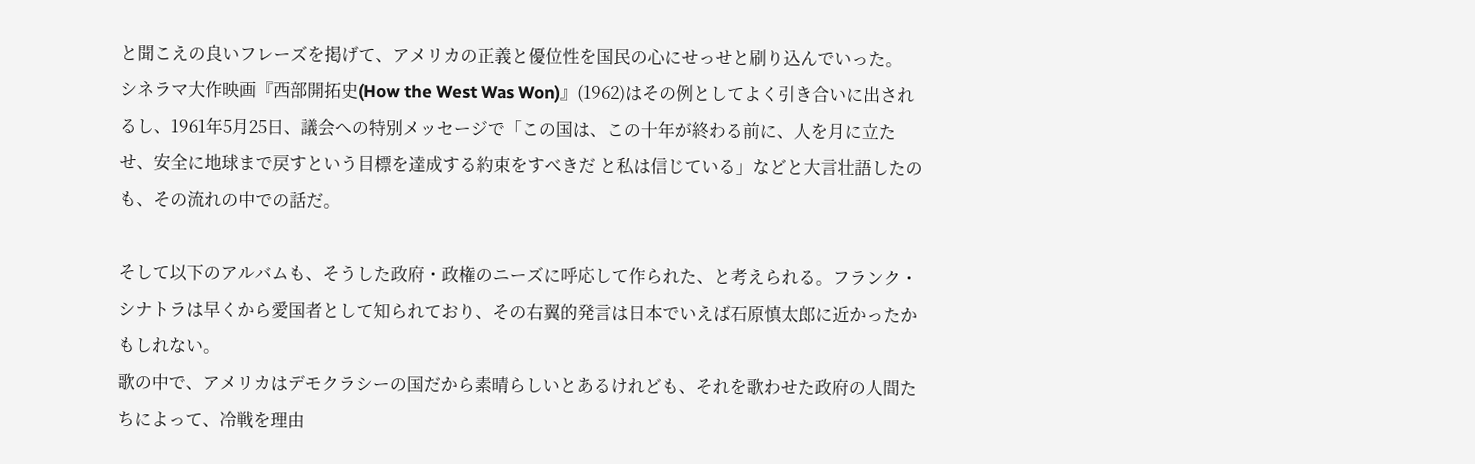と聞こえの良いフレーズを掲げて、アメリカの正義と優位性を国民の心にせっせと刷り込んでいった。
シネラマ大作映画『西部開拓史(How the West Was Won)』(1962)はその例としてよく引き合いに出されるし、1961年5月25日、議会への特別メッセージで「この国は、この十年が終わる前に、人を月に立たせ、安全に地球まで戻すという目標を達成する約束をすべきだ と私は信じている」などと大言壮語したのも、その流れの中での話だ。

そして以下のアルバムも、そうした政府・政権のニーズに呼応して作られた、と考えられる。フランク・シナトラは早くから愛国者として知られており、その右翼的発言は日本でいえば石原慎太郎に近かったかもしれない。
歌の中で、アメリカはデモクラシーの国だから素晴らしいとあるけれども、それを歌わせた政府の人間たちによって、冷戦を理由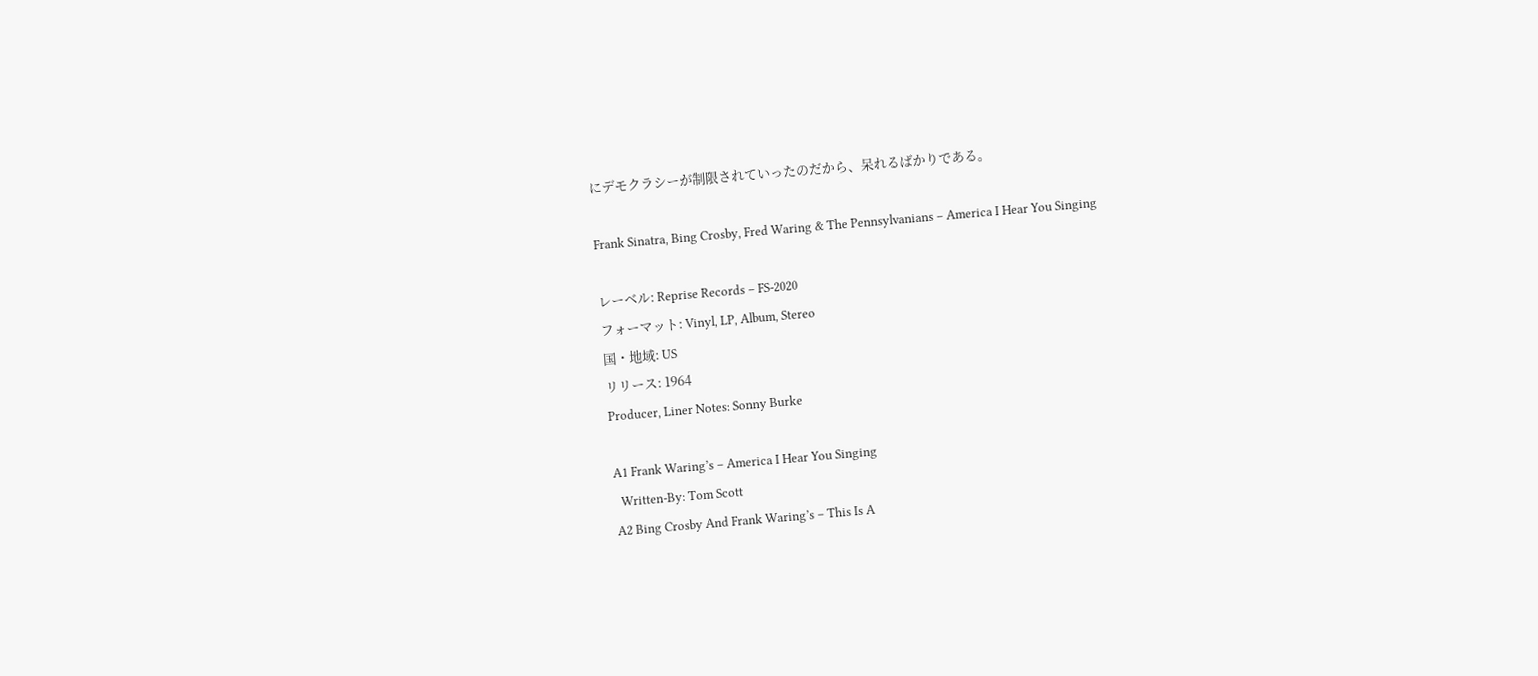にデモクラシーが制限されていったのだから、呆れるばかりである。

Frank Sinatra, Bing Crosby, Fred Waring & The Pennsylvanians – America I Hear You Singing

レーベル: Reprise Records – FS-2020
フォーマット: Vinyl, LP, Album, Stereo
国・地域: US
リリース: 1964
Producer, Liner Notes: Sonny Burke

A1 Frank Waring’s – America I Hear You Singing
  Written-By: Tom Scott
A2 Bing Crosby And Frank Waring’s – This Is A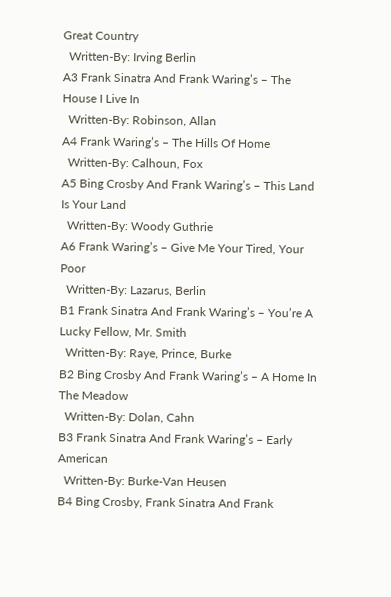Great Country
  Written-By: Irving Berlin
A3 Frank Sinatra And Frank Waring’s – The House I Live In
  Written-By: Robinson, Allan
A4 Frank Waring’s – The Hills Of Home
  Written-By: Calhoun, Fox
A5 Bing Crosby And Frank Waring’s – This Land Is Your Land
  Written-By: Woody Guthrie
A6 Frank Waring’s – Give Me Your Tired, Your Poor
  Written-By: Lazarus, Berlin
B1 Frank Sinatra And Frank Waring’s – You’re A Lucky Fellow, Mr. Smith
  Written-By: Raye, Prince, Burke
B2 Bing Crosby And Frank Waring’s – A Home In The Meadow
  Written-By: Dolan, Cahn
B3 Frank Sinatra And Frank Waring’s – Early American
  Written-By: Burke-Van Heusen
B4 Bing Crosby, Frank Sinatra And Frank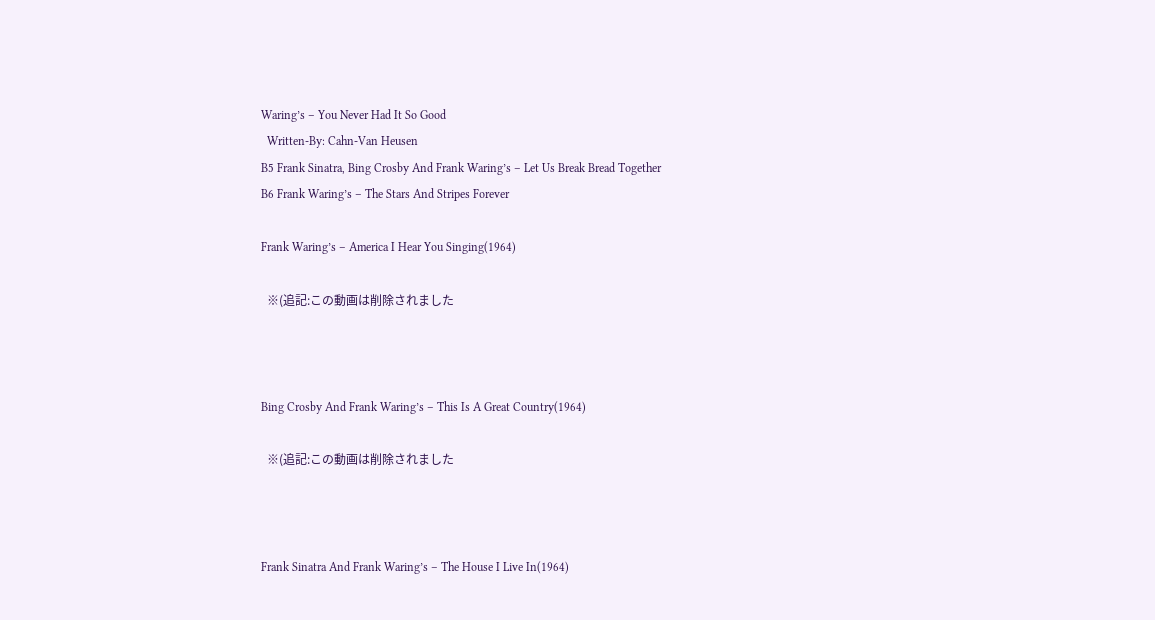Waring’s – You Never Had It So Good
  Written-By: Cahn-Van Heusen
B5 Frank Sinatra, Bing Crosby And Frank Waring’s – Let Us Break Bread Together
B6 Frank Waring’s – The Stars And Stripes Forever

Frank Waring’s – America I Hear You Singing(1964)

  ※(追記:この動画は削除されました



Bing Crosby And Frank Waring’s – This Is A Great Country(1964)

  ※(追記:この動画は削除されました



Frank Sinatra And Frank Waring’s – The House I Live In(1964)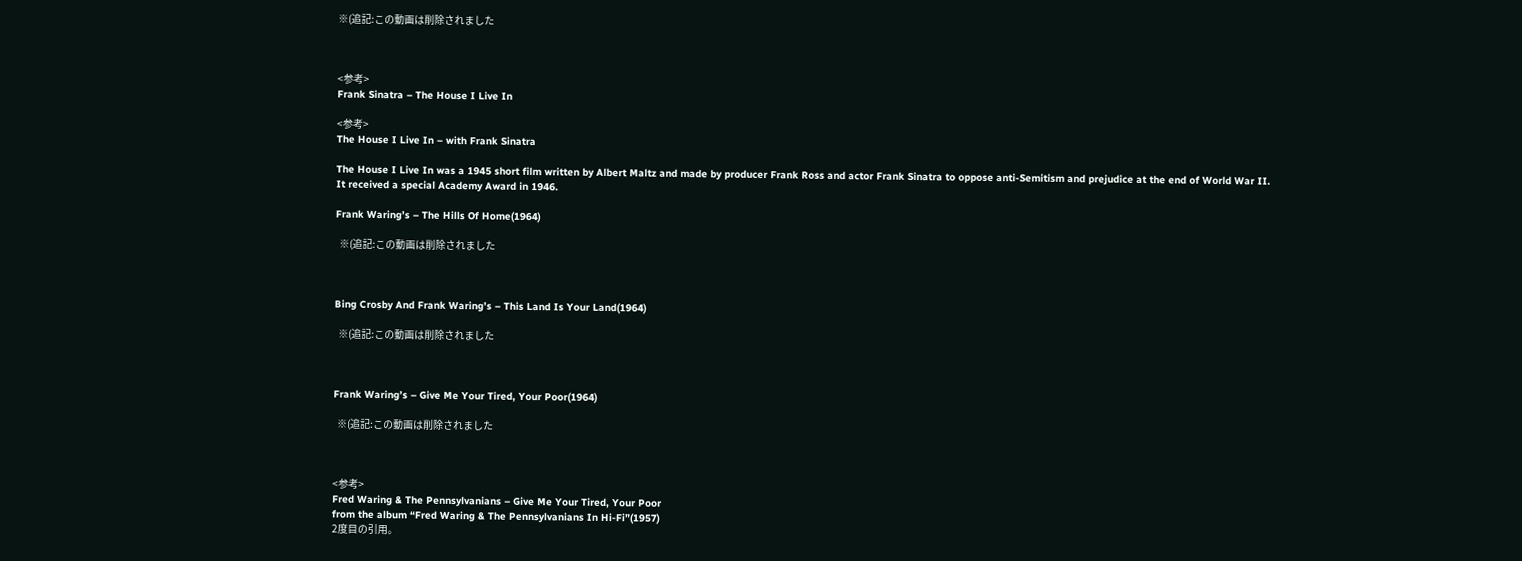※(追記:この動画は削除されました



<参考>
Frank Sinatra – The House I Live In

<参考>
The House I Live In – with Frank Sinatra

The House I Live In was a 1945 short film written by Albert Maltz and made by producer Frank Ross and actor Frank Sinatra to oppose anti-Semitism and prejudice at the end of World War II.
It received a special Academy Award in 1946.

Frank Waring’s – The Hills Of Home(1964)

  ※(追記:この動画は削除されました



Bing Crosby And Frank Waring’s – This Land Is Your Land(1964)

  ※(追記:この動画は削除されました



Frank Waring’s – Give Me Your Tired, Your Poor(1964)

  ※(追記:この動画は削除されました



<参考>
Fred Waring & The Pennsylvanians – Give Me Your Tired, Your Poor
from the album “Fred Waring & The Pennsylvanians In Hi-Fi”(1957)
2度目の引用。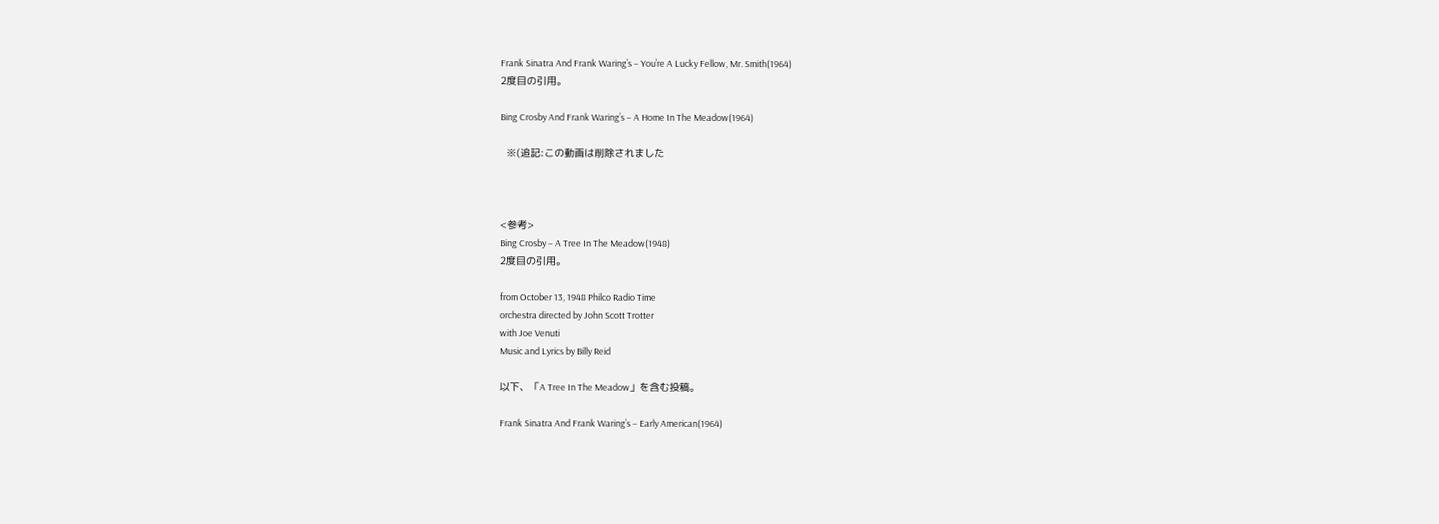Frank Sinatra And Frank Waring’s – You’re A Lucky Fellow, Mr. Smith(1964)
2度目の引用。

Bing Crosby And Frank Waring’s – A Home In The Meadow(1964)

  ※(追記:この動画は削除されました



<参考>
Bing Crosby – A Tree In The Meadow(1948)
2度目の引用。

from October 13, 1948 Philco Radio Time
orchestra directed by John Scott Trotter
with Joe Venuti
Music and Lyrics by Billy Reid

以下、「A Tree In The Meadow」を含む投稿。

Frank Sinatra And Frank Waring’s – Early American(1964)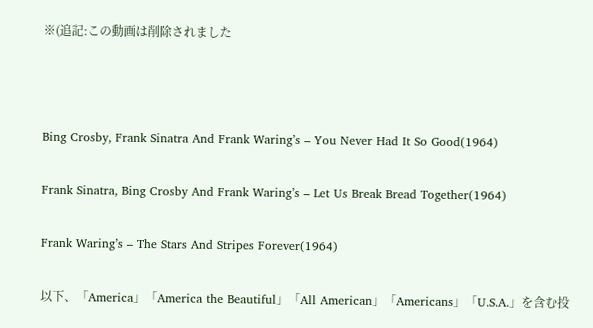※(追記:この動画は削除されました



Bing Crosby, Frank Sinatra And Frank Waring’s – You Never Had It So Good(1964)

Frank Sinatra, Bing Crosby And Frank Waring’s – Let Us Break Bread Together(1964)

Frank Waring’s – The Stars And Stripes Forever(1964)

以下、「America」「America the Beautiful」「All American」「Americans」「U.S.A.」を含む投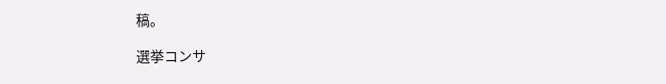稿。

選挙コンサ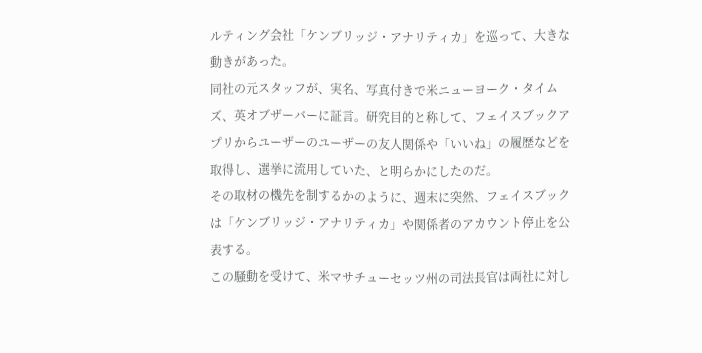ルティング会社「ケンブリッジ・アナリティカ」を巡って、大きな動きがあった。
同社の元スタッフが、実名、写真付きで米ニューヨーク・タイムズ、英オブザーバーに証言。研究目的と称して、フェイスブックアプリからユーザーのユーザーの友人関係や「いいね」の履歴などを取得し、選挙に流用していた、と明らかにしたのだ。
その取材の機先を制するかのように、週末に突然、フェイスブックは「ケンブリッジ・アナリティカ」や関係者のアカウント停止を公表する。
この騒動を受けて、米マサチューセッツ州の司法長官は両社に対し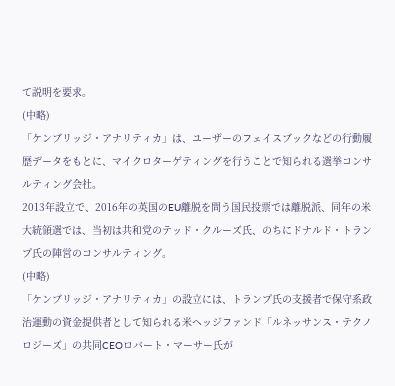て説明を要求。
(中略)
「ケンブリッジ・アナリティカ」は、ユーザーのフェイスブックなどの行動履歴データをもとに、マイクロターゲティングを行うことで知られる選挙コンサルティング会社。
2013年設立で、2016年の英国のEU離脱を問う国民投票では離脱派、同年の米大統領選では、当初は共和党のテッド・クルーズ氏、のちにドナルド・トランプ氏の陣営のコンサルティング。
(中略)
「ケンブリッジ・アナリティカ」の設立には、トランプ氏の支援者で保守系政治運動の資金提供者として知られる米ヘッジファンド「ルネッサンス・テクノロジーズ」の共同CEOロバート・マーサー氏が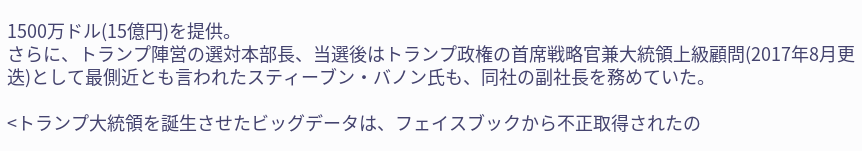1500万ドル(15億円)を提供。
さらに、トランプ陣営の選対本部長、当選後はトランプ政権の首席戦略官兼大統領上級顧問(2017年8月更迭)として最側近とも言われたスティーブン・バノン氏も、同社の副社長を務めていた。

<トランプ大統領を誕生させたビッグデータは、フェイスブックから不正取得されたの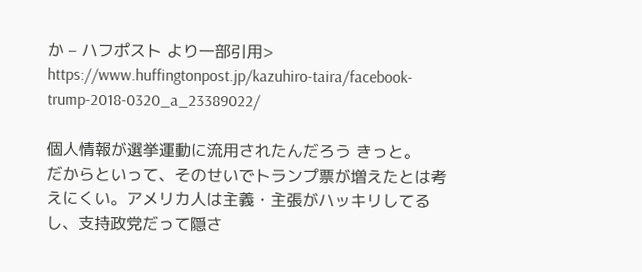か – ハフポスト より一部引用>
https://www.huffingtonpost.jp/kazuhiro-taira/facebook-trump-2018-0320_a_23389022/

個人情報が選挙運動に流用されたんだろう きっと。
だからといって、そのせいでトランプ票が増えたとは考えにくい。アメリカ人は主義・主張がハッキリしてるし、支持政党だって隠さ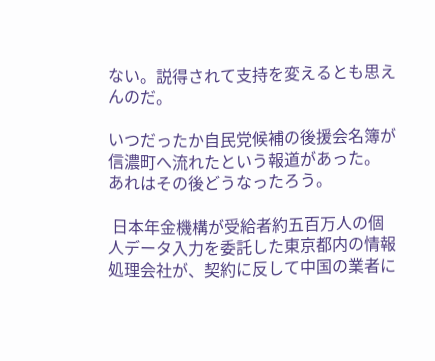ない。説得されて支持を変えるとも思えんのだ。

いつだったか自民党候補の後援会名簿が信濃町へ流れたという報道があった。
あれはその後どうなったろう。

 日本年金機構が受給者約五百万人の個人データ入力を委託した東京都内の情報処理会社が、契約に反して中国の業者に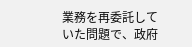業務を再委託していた問題で、政府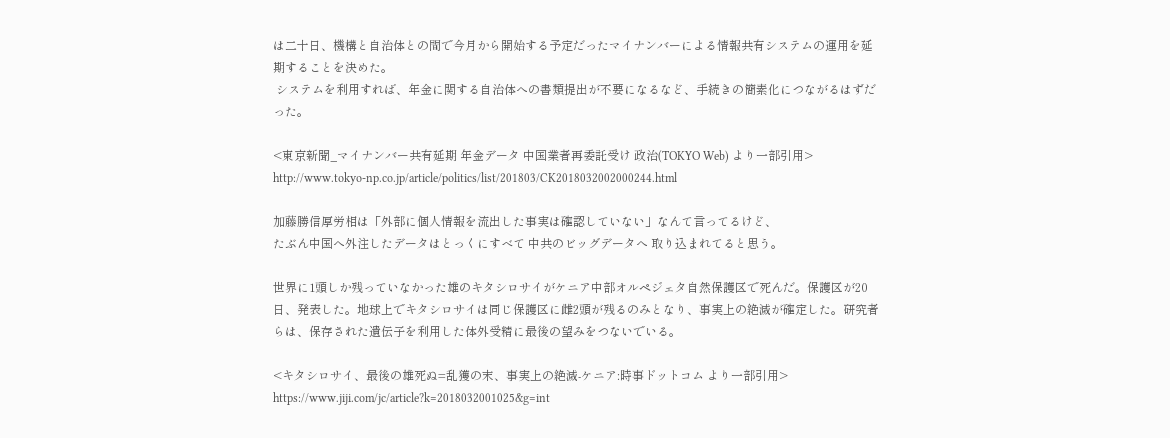は二十日、機構と自治体との間で今月から開始する予定だったマイナンバーによる情報共有システムの運用を延期することを決めた。
 システムを利用すれば、年金に関する自治体への書類提出が不要になるなど、手続きの簡素化につながるはずだった。

<東京新聞_マイナンバー共有延期 年金データ 中国業者再委託受け 政治(TOKYO Web) より一部引用>
http://www.tokyo-np.co.jp/article/politics/list/201803/CK2018032002000244.html

加藤勝信厚労相は「外部に個人情報を流出した事実は確認していない」なんて言ってるけど、
たぶん中国へ外注したデータはとっくにすべて 中共のビッグデータへ 取り込まれてると思う。

世界に1頭しか残っていなかった雄のキタシロサイがケニア中部オルペジェタ自然保護区で死んだ。保護区が20日、発表した。地球上でキタシロサイは同じ保護区に雌2頭が残るのみとなり、事実上の絶滅が確定した。研究者らは、保存された遺伝子を利用した体外受精に最後の望みをつないでいる。

<キタシロサイ、最後の雄死ぬ=乱獲の末、事実上の絶滅-ケニア:時事ドットコム より一部引用>
https://www.jiji.com/jc/article?k=2018032001025&g=int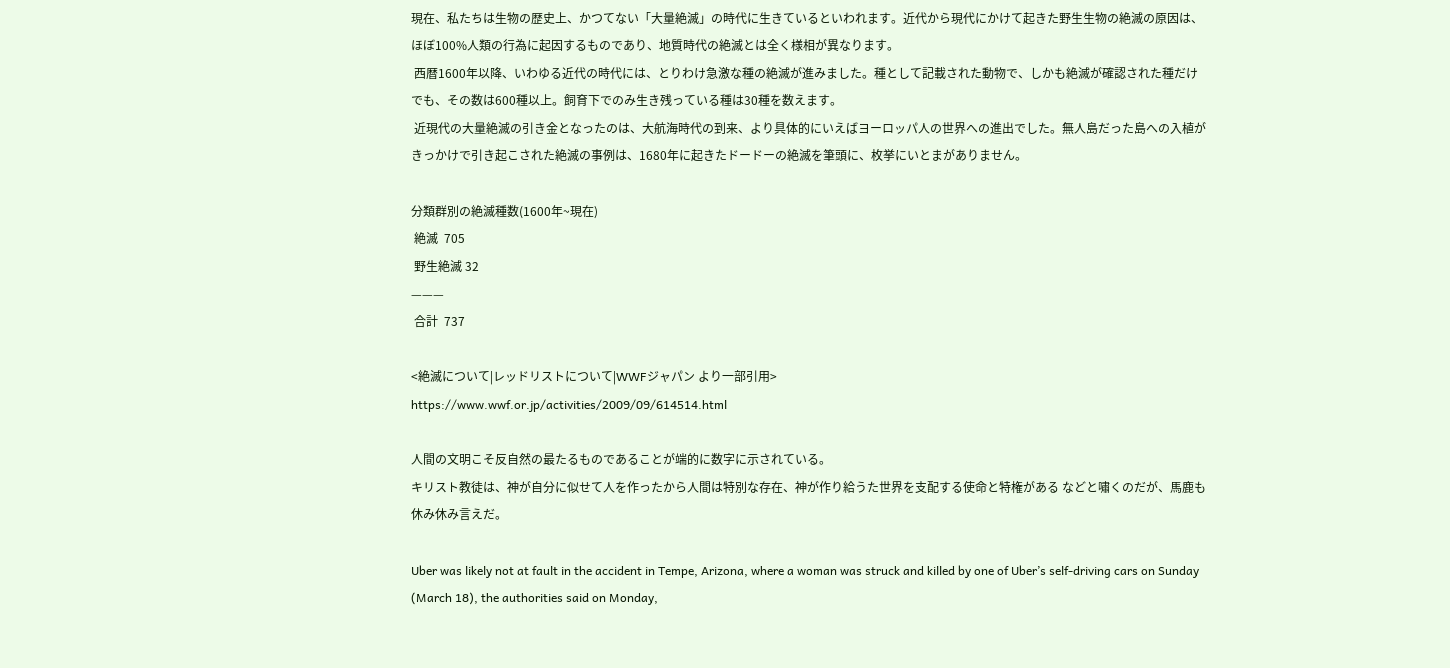現在、私たちは生物の歴史上、かつてない「大量絶滅」の時代に生きているといわれます。近代から現代にかけて起きた野生生物の絶滅の原因は、ほぼ100%人類の行為に起因するものであり、地質時代の絶滅とは全く様相が異なります。
 西暦1600年以降、いわゆる近代の時代には、とりわけ急激な種の絶滅が進みました。種として記載された動物で、しかも絶滅が確認された種だけでも、その数は600種以上。飼育下でのみ生き残っている種は30種を数えます。
 近現代の大量絶滅の引き金となったのは、大航海時代の到来、より具体的にいえばヨーロッパ人の世界への進出でした。無人島だった島への入植がきっかけで引き起こされた絶滅の事例は、1680年に起きたドードーの絶滅を筆頭に、枚挙にいとまがありません。

分類群別の絶滅種数(1600年~現在)
 絶滅  705
 野生絶滅 32
———
 合計  737

<絶滅について|レッドリストについて|WWFジャパン より一部引用>
https://www.wwf.or.jp/activities/2009/09/614514.html

人間の文明こそ反自然の最たるものであることが端的に数字に示されている。
キリスト教徒は、神が自分に似せて人を作ったから人間は特別な存在、神が作り給うた世界を支配する使命と特権がある などと嘯くのだが、馬鹿も休み休み言えだ。

Uber was likely not at fault in the accident in Tempe, Arizona, where a woman was struck and killed by one of Uber’s self-driving cars on Sunday (March 18), the authorities said on Monday,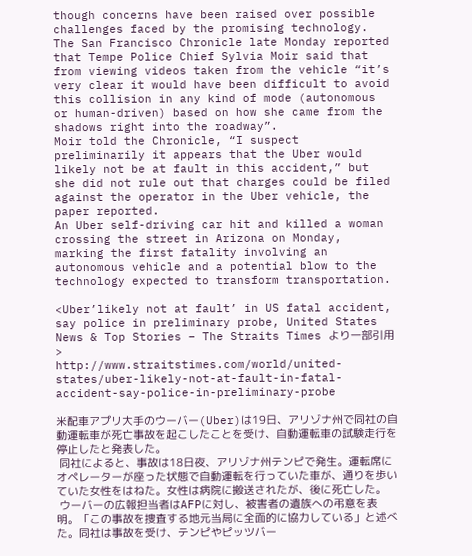though concerns have been raised over possible challenges faced by the promising technology.
The San Francisco Chronicle late Monday reported that Tempe Police Chief Sylvia Moir said that from viewing videos taken from the vehicle “it’s very clear it would have been difficult to avoid this collision in any kind of mode (autonomous or human-driven) based on how she came from the shadows right into the roadway”.
Moir told the Chronicle, “I suspect preliminarily it appears that the Uber would likely not be at fault in this accident,” but she did not rule out that charges could be filed against the operator in the Uber vehicle, the paper reported.
An Uber self-driving car hit and killed a woman crossing the street in Arizona on Monday, marking the first fatality involving an autonomous vehicle and a potential blow to the technology expected to transform transportation.

<Uber’likely not at fault’ in US fatal accident, say police in preliminary probe, United States News & Top Stories – The Straits Times より一部引用>
http://www.straitstimes.com/world/united-states/uber-likely-not-at-fault-in-fatal-accident-say-police-in-preliminary-probe

米配車アプリ大手のウーバー(Uber)は19日、アリゾナ州で同社の自動運転車が死亡事故を起こしたことを受け、自動運転車の試験走行を停止したと発表した。
 同社によると、事故は18日夜、アリゾナ州テンピで発生。運転席にオペレーターが座った状態で自動運転を行っていた車が、通りを歩いていた女性をはねた。女性は病院に搬送されたが、後に死亡した。
 ウーバーの広報担当者はAFPに対し、被害者の遺族への弔意を表明。「この事故を捜査する地元当局に全面的に協力している」と述べた。同社は事故を受け、テンピやピッツバー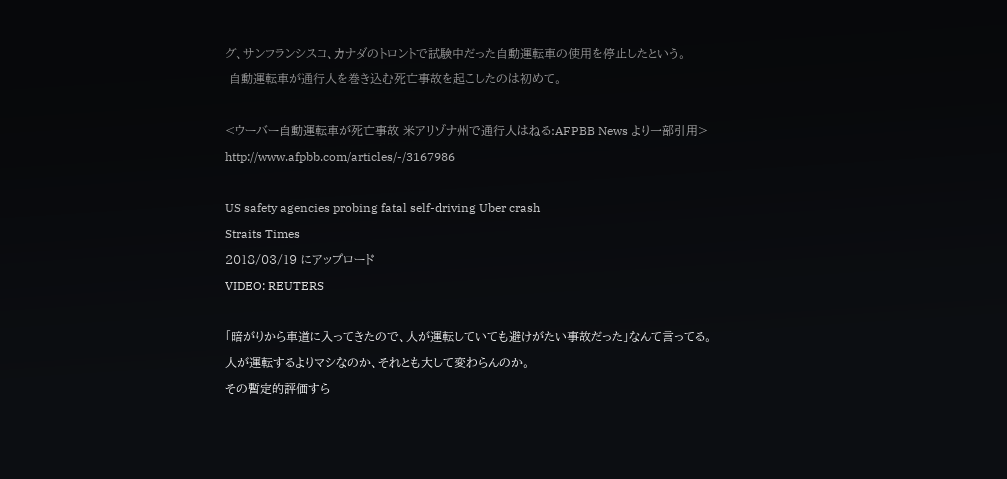グ、サンフランシスコ、カナダのトロントで試験中だった自動運転車の使用を停止したという。
 自動運転車が通行人を巻き込む死亡事故を起こしたのは初めて。

<ウーバー自動運転車が死亡事故 米アリゾナ州で通行人はねる:AFPBB News より一部引用>
http://www.afpbb.com/articles/-/3167986

US safety agencies probing fatal self-driving Uber crash
Straits Times
2018/03/19 にアップロード
VIDEO: REUTERS

「暗がりから車道に入ってきたので、人が運転していても避けがたい事故だった」なんて言ってる。
人が運転するよりマシなのか、それとも大して変わらんのか。
その暫定的評価すら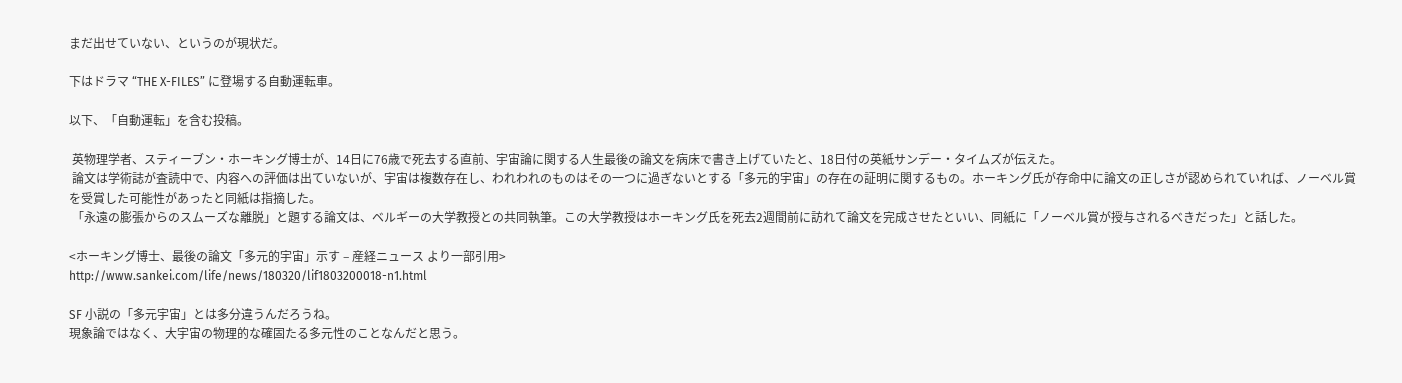まだ出せていない、というのが現状だ。

下はドラマ “THE X-FILES” に登場する自動運転車。

以下、「自動運転」を含む投稿。

 英物理学者、スティーブン・ホーキング博士が、14日に76歳で死去する直前、宇宙論に関する人生最後の論文を病床で書き上げていたと、18日付の英紙サンデー・タイムズが伝えた。
 論文は学術誌が査読中で、内容への評価は出ていないが、宇宙は複数存在し、われわれのものはその一つに過ぎないとする「多元的宇宙」の存在の証明に関するもの。ホーキング氏が存命中に論文の正しさが認められていれば、ノーベル賞を受賞した可能性があったと同紙は指摘した。
 「永遠の膨張からのスムーズな離脱」と題する論文は、ベルギーの大学教授との共同執筆。この大学教授はホーキング氏を死去2週間前に訪れて論文を完成させたといい、同紙に「ノーベル賞が授与されるべきだった」と話した。

<ホーキング博士、最後の論文「多元的宇宙」示す – 産経ニュース より一部引用>
http://www.sankei.com/life/news/180320/lif1803200018-n1.html

SF 小説の「多元宇宙」とは多分違うんだろうね。
現象論ではなく、大宇宙の物理的な確固たる多元性のことなんだと思う。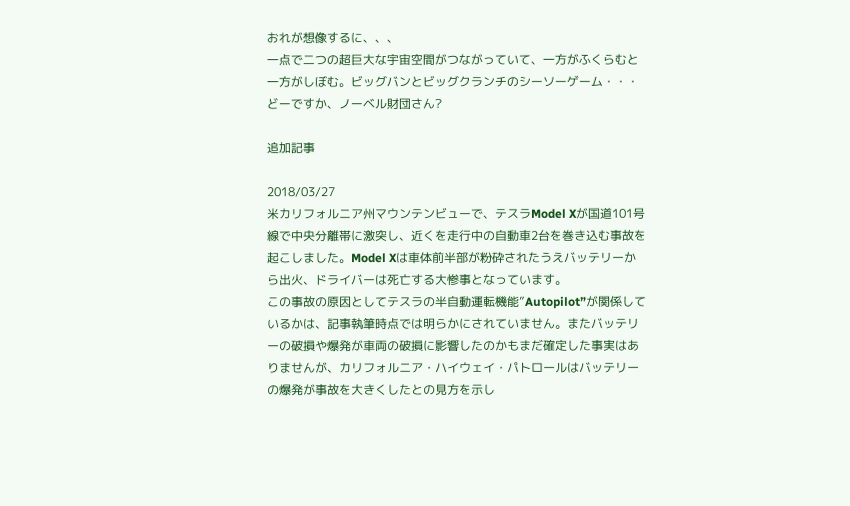おれが想像するに、、、
一点で二つの超巨大な宇宙空間がつながっていて、一方がふくらむと一方がしぼむ。ビッグバンとビッグクランチのシーソーゲーム・・・
どーですか、ノーベル財団さん?

追加記事

2018/03/27
米カリフォルニア州マウンテンビューで、テスラModel Xが国道101号線で中央分離帯に激突し、近くを走行中の自動車2台を巻き込む事故を起こしました。Model Xは車体前半部が粉砕されたうえバッテリーから出火、ドライバーは死亡する大惨事となっています。
この事故の原因としてテスラの半自動運転機能”Autopilot”が関係しているかは、記事執筆時点では明らかにされていません。またバッテリーの破損や爆発が車両の破損に影響したのかもまだ確定した事実はありませんが、カリフォルニア・ハイウェイ・パトロールはバッテリーの爆発が事故を大きくしたとの見方を示し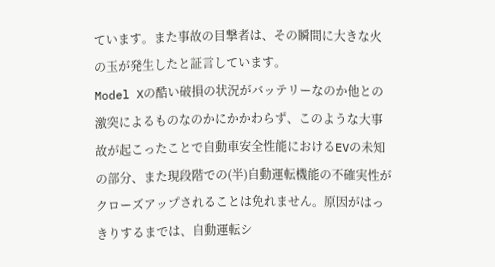ています。また事故の目撃者は、その瞬間に大きな火の玉が発生したと証言しています。
Model Xの酷い破損の状況がバッテリーなのか他との激突によるものなのかにかかわらず、このような大事故が起こったことで自動車安全性能におけるEVの未知の部分、また現段階での(半)自動運転機能の不確実性がクローズアップされることは免れません。原因がはっきりするまでは、自動運転シ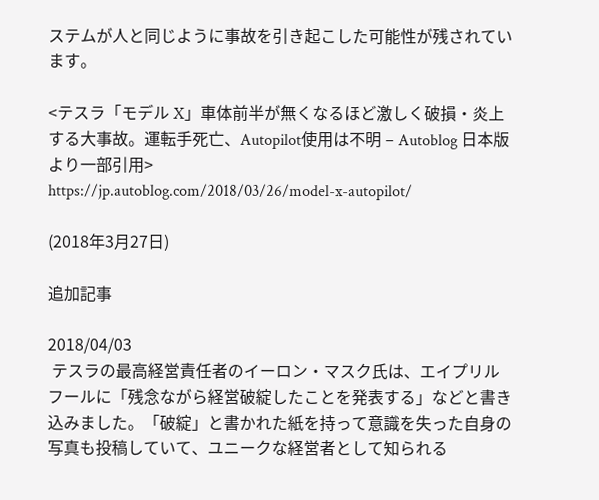ステムが人と同じように事故を引き起こした可能性が残されています。

<テスラ「モデル X」車体前半が無くなるほど激しく破損・炎上する大事故。運転手死亡、Autopilot使用は不明 – Autoblog 日本版 より一部引用>
https://jp.autoblog.com/2018/03/26/model-x-autopilot/

(2018年3月27日)

追加記事

2018/04/03
 テスラの最高経営責任者のイーロン・マスク氏は、エイプリルフールに「残念ながら経営破綻したことを発表する」などと書き込みました。「破綻」と書かれた紙を持って意識を失った自身の写真も投稿していて、ユニークな経営者として知られる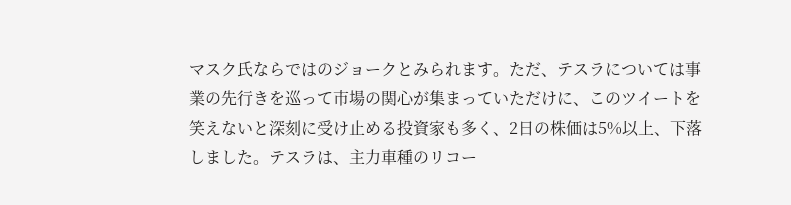マスク氏ならではのジョークとみられます。ただ、テスラについては事業の先行きを巡って市場の関心が集まっていただけに、このツイートを笑えないと深刻に受け止める投資家も多く、2日の株価は5%以上、下落しました。テスラは、主力車種のリコー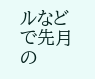ルなどで先月の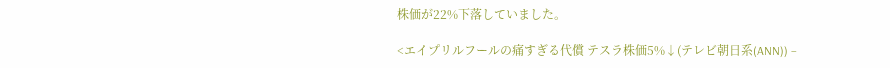株価が22%下落していました。

<エイプリルフールの痛すぎる代償 テスラ株価5%↓(テレビ朝日系(ANN)) –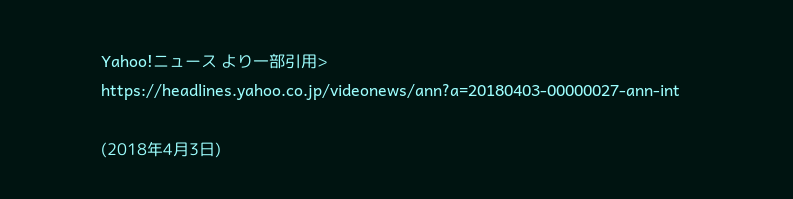Yahoo!ニュース より一部引用>
https://headlines.yahoo.co.jp/videonews/ann?a=20180403-00000027-ann-int

(2018年4月3日)